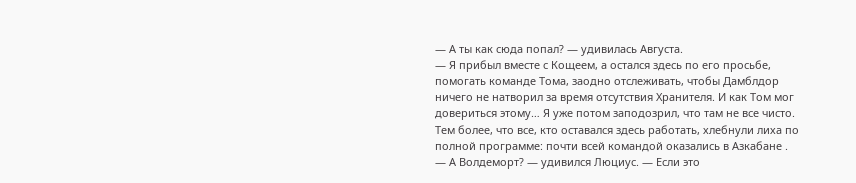— А ты как сюда попал? — удивилась Августа.
— Я прибыл вместе с Кощеем, а остался здесь по его просьбе, помогать команде Тома, заодно отслеживать, чтобы Дамблдор ничего не натворил за время отсутствия Хранителя. И как Том мог довериться этому… Я уже потом заподозрил, что там не все чисто. Тем более, что все, кто оставался здесь работать, хлебнули лиха по полной программе: почти всей командой оказались в Азкабане .
— А Волдеморт? — удивился Люциус. — Если это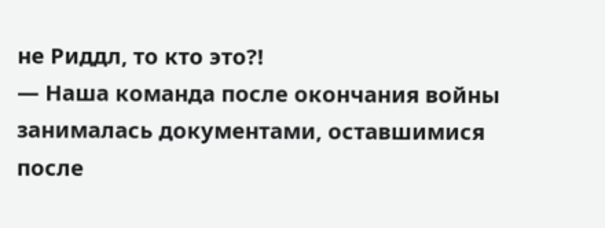не Риддл, то кто это?!
— Наша команда после окончания войны занималась документами, оставшимися после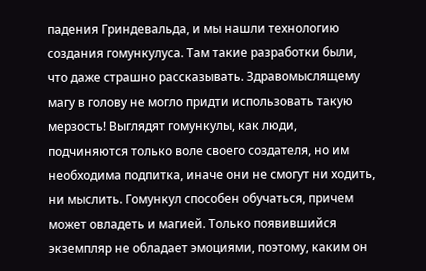падения Гриндевальда, и мы нашли технологию создания гомункулуса. Там такие разработки были, что даже страшно рассказывать. Здравомыслящему магу в голову не могло придти использовать такую мерзость! Выглядят гомункулы, как люди, подчиняются только воле своего создателя, но им необходима подпитка, иначе они не смогут ни ходить, ни мыслить. Гомункул способен обучаться, причем может овладеть и магией. Только появившийся экземпляр не обладает эмоциями, поэтому, каким он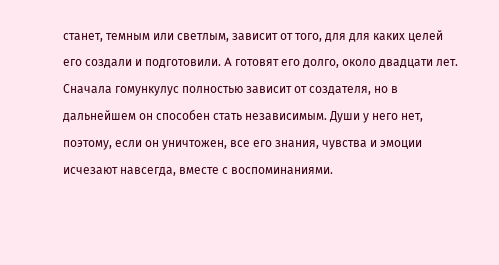станет, темным или светлым, зависит от того, для для каких целей его создали и подготовили. A готовят его долго, около двадцати лет. Сначала гомункулус полностью зависит от создателя, но в дальнейшем он способен стать независимым. Души у него нет, поэтому, если он уничтожен, все его знания, чувства и эмоции исчезают навсегда, вместе с воспоминаниями.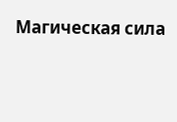Магическая сила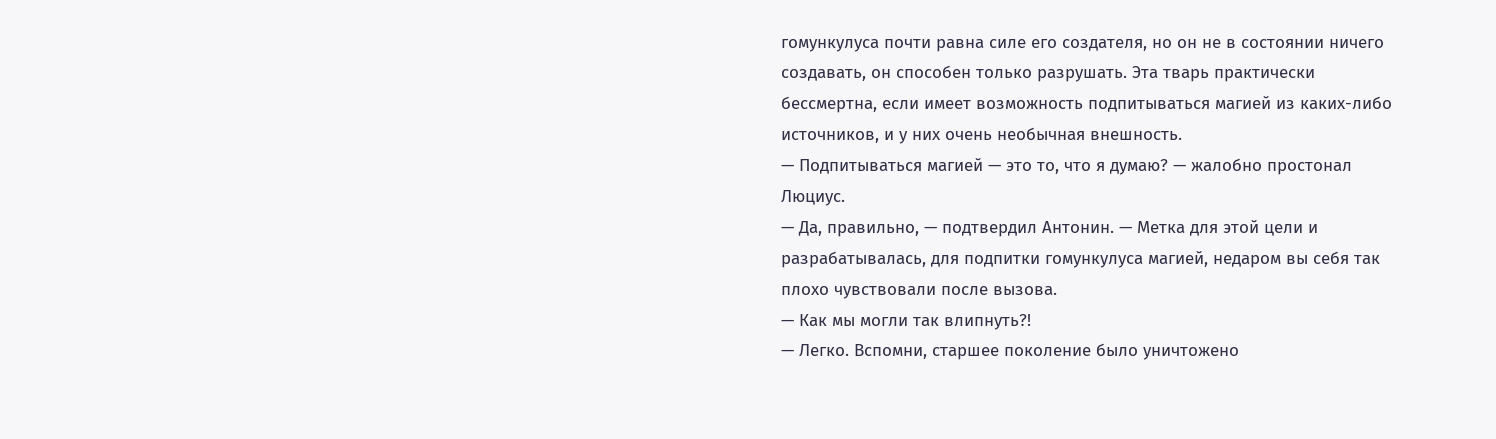гомункулуса почти равна силе его создателя, но он не в состоянии ничего создавать, он способен только разрушать. Эта тварь практически бессмертна, если имеет возможность подпитываться магией из каких-либо источников, и у них очень необычная внешность.
— Подпитываться магией — это то, что я думаю? — жалобно простонал Люциус.
— Да, правильно, — подтвердил Антонин. — Метка для этой цели и разрабатывалась, для подпитки гомункулуса магией, недаром вы себя так плохо чувствовали после вызова.
— Как мы могли так влипнуть?!
— Легко. Вспомни, старшее поколение было уничтожено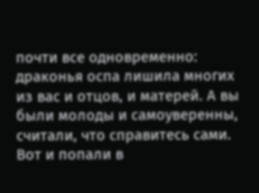почти все одновременно: драконья оспа лишила многих из вас и отцов, и матерей. А вы были молоды и самоуверенны, считали, что справитесь сами. Вот и попали в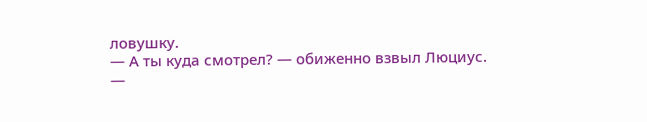ловушку.
— А ты куда смотрел? — обиженно взвыл Люциус.
—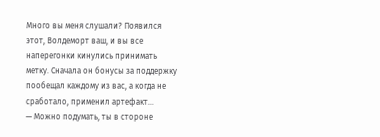Много вы меня слушали? Появился этот, Волдеморт ваш, и вы все наперегонки кинулись принимать метку. Сначала oн бонусы за поддержку пообещал каждому из вас, а когда не сработало, применил артефакт…
— Можно подумать, ты в стороне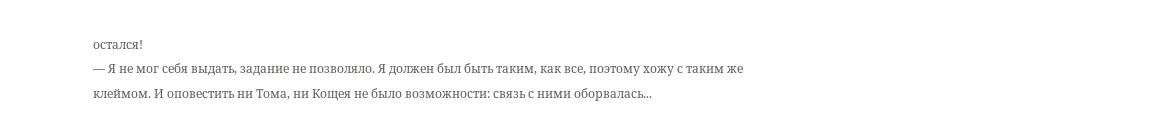остался!
— Я не мог себя выдать, задание не позволяло. Я должен был быть таким, как все, поэтому хожу с таким же клеймом. И оповестить ни Тома, ни Кощея не было возможности: связь с ними оборвалась...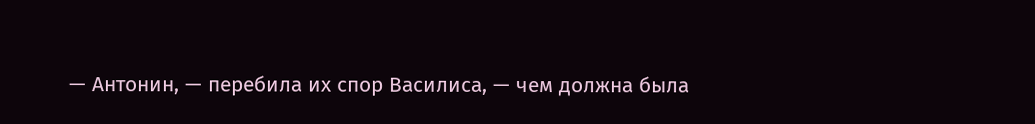— Антонин, — перебила их спор Василиса, — чем должна была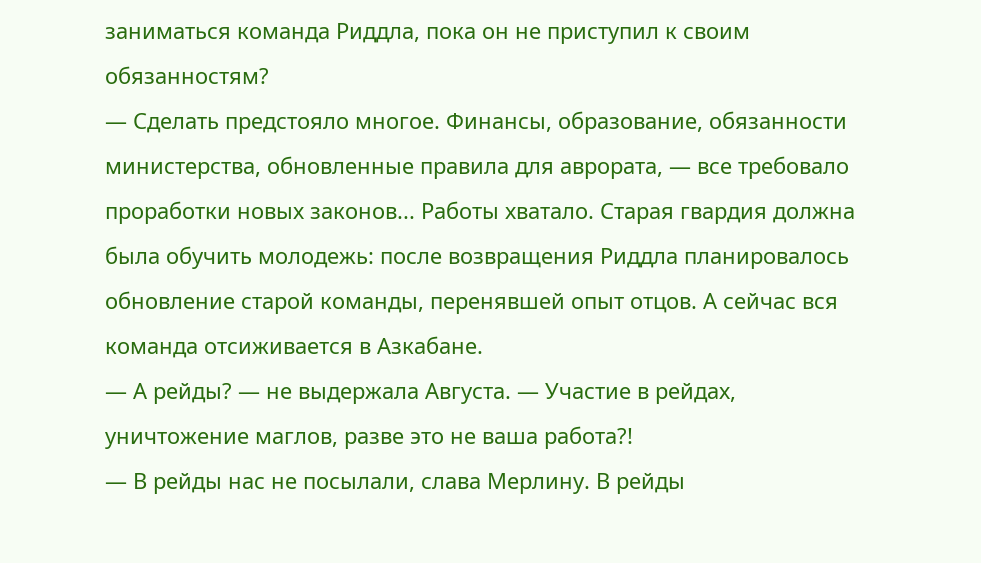заниматься команда Риддла, пока он не приступил к своим обязанностям?
— Сделать предстояло многое. Финансы, образование, обязанности министерства, обновленные правила для аврората, — все требовало проработки новых законов... Работы хватало. Старая гвардия должна была обучить молодежь: после возвращения Риддла планировалось обновление старой команды, перенявшей опыт отцов. А сейчас вся команда отсиживается в Азкабане.
— А рейды? — не выдержала Августа. — Участие в рейдах, уничтожение маглов, разве это не ваша работа?!
— В рейды нас не посылали, слава Мерлину. В рейды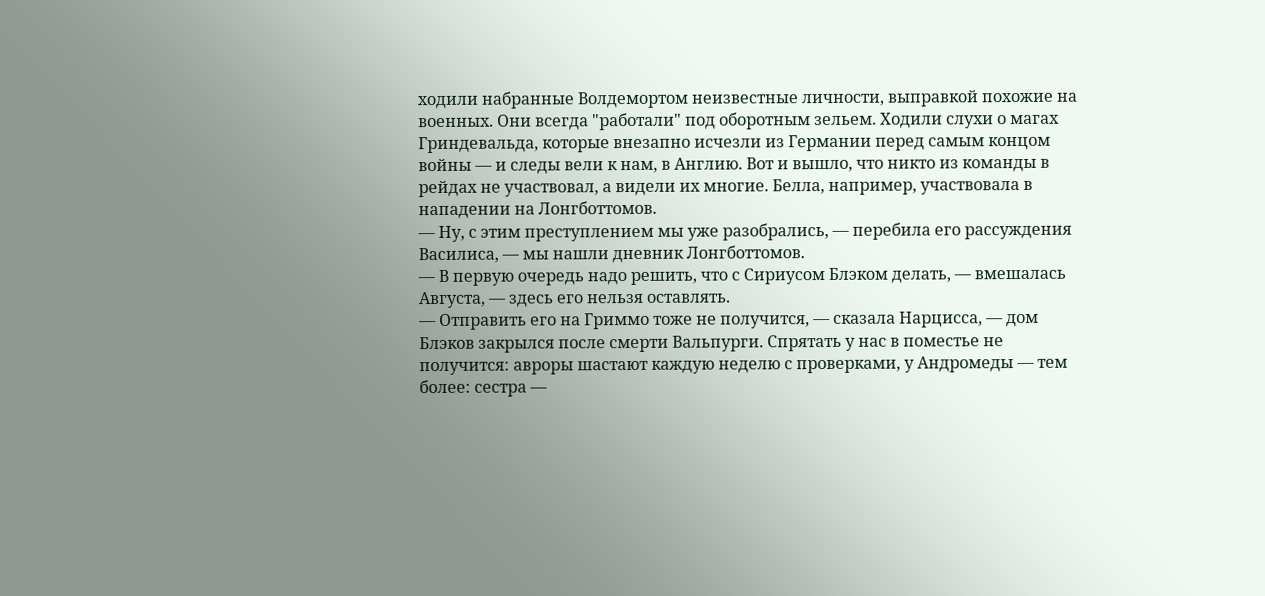ходили набранные Волдемортом неизвестные личности, выправкой похожие на военных. Oни всегда "работали" под оборотным зельем. Ходили слухи о магах Гриндевальда, которые внезапно исчезли из Германии перед самым концом войны — и следы вели к нам, в Англию. Вот и вышло, что никто из команды в рейдах не участвовал, а видели их многие. Белла, например, участвовала в нападении на Лонгботтомов.
— Ну, с этим преступлением мы уже разобрались, — перебила его рассуждения Василиса, — мы нашли дневник Лонгботтомов.
— В первую очередь надо решить, что с Сириусом Блэком делать, — вмешалась Августа, — здесь его нельзя оставлять.
— Отправить его на Гриммо тоже не получится, — сказала Нарцисса, — дом Блэков закрылся после смерти Вальпурги. Спрятать у нас в поместье не получится: авроры шастают каждую неделю с проверками, у Андромеды — тем более: сестра —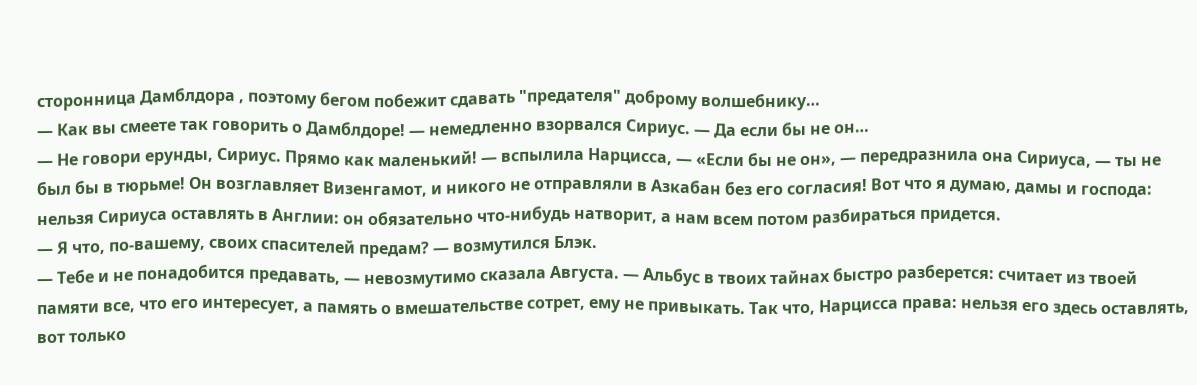сторонница Дамблдора , поэтому бегом побежит сдавать "предателя" доброму волшебнику…
— Как вы смеете так говорить о Дамблдоре! — немедленно взорвался Сириус. — Да если бы не он…
— Не говори ерунды, Сириус. Прямо как маленький! — вспылила Нарцисса, — «Если бы не он», — передразнила она Сириуса, — ты не был бы в тюрьме! Он возглавляет Визенгамот, и никого не отправляли в Азкабан без его согласия! Вот что я думаю, дамы и господа: нельзя Сириуса оставлять в Англии: он обязательно что-нибудь натворит, а нам всем потом разбираться придется.
— Я что, по-вашему, своих спасителей предам? — возмутился Блэк.
— Тебе и не понадобится предавать, — невозмутимо сказала Августа. — Альбус в твоих тайнах быстро разберется: считает из твоей памяти все, что его интересует, а память о вмешательстве сотрет, ему не привыкать. Так что, Нарцисса права: нельзя его здесь оставлять, вот только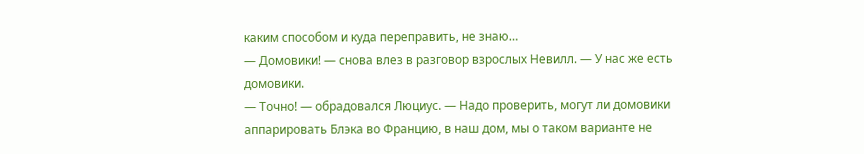каким способом и куда переправить, не знаю…
— Домовики! — снова влез в разговор взрослых Невилл. — У нас же есть домовики.
— Точно! — обрадовался Люциус. — Надо проверить, могут ли домовики аппарировать Блэка во Францию, в наш дом, мы о таком варианте не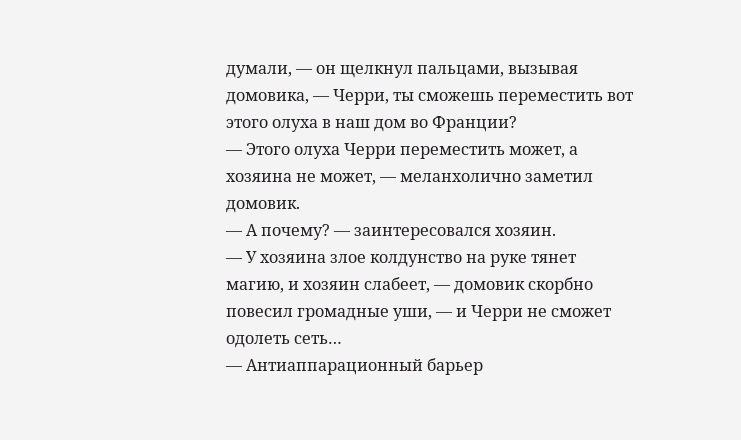думали, — он щелкнул пальцами, вызывая домовика, — Черри, ты сможешь переместить вот этого олуха в наш дом во Франции?
— Этого олуха Черри переместить может, а хозяина не может, — меланхолично заметил домовик.
— А почему? — заинтересовался хозяин.
— У хозяина злое колдунство на руке тянет магию, и хозяин слабеет, — домовик скорбно повесил громадные уши, — и Черри не сможет одолеть сеть…
— Антиаппарационный барьер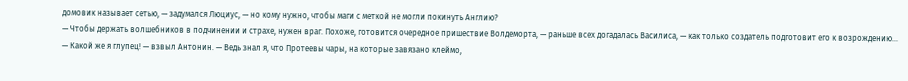домовик называет сетью, — задумался Люциус, — но кому нужно, чтобы маги с меткой не могли покинуть Англию?
— Чтобы держать волшебников в подчинении и страхе, нужен враг. Похоже, готовится очередное пришествие Волдеморта, — раньше всех догадалась Василиса, — как только создатель подготовит его к возрождению...
— Какой же я глупец! — взвыл Антонин. — Ведь знал я, что Протеевы чары, на которые завязано клеймо,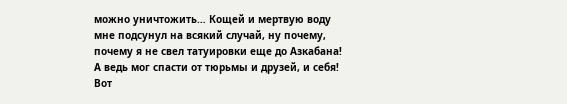можно уничтожить… Кощей и мертвую воду мне подсунул на всякий случай, ну почему, почему я не свел татуировки еще до Азкабана! А ведь мог спасти от тюрьмы и друзей, и себя! Вот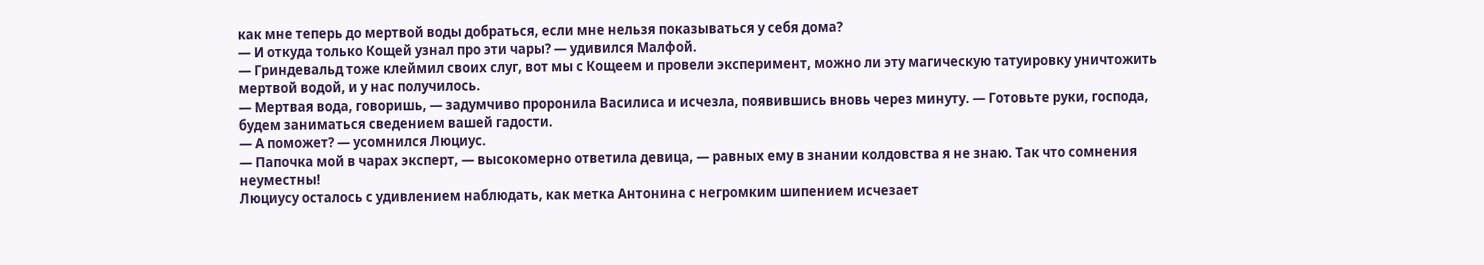как мне теперь до мертвой воды добраться, если мне нельзя показываться у себя дома?
— И откуда только Кощей узнал про эти чары? — удивился Малфой.
— Гриндевальд тоже клеймил своих слуг, вот мы с Кощеем и провели эксперимент, можно ли эту магическую татуировку уничтожить мертвой водой, и у нас получилось.
— Мертвая вода, говоришь, — задумчиво проронила Василиса и исчезла, появившись вновь через минуту. — Готовьте руки, господа, будем заниматься сведением вашей гадости.
— А поможет? — усомнился Люциус.
— Папочка мой в чарах эксперт, — высокомерно ответила девица, — равных ему в знании колдовства я не знаю. Так что сомнения неуместны!
Люциусу осталось с удивлением наблюдать, как метка Антонина с негромким шипением исчезает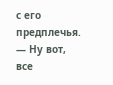с его предплечья.
— Ну вот, все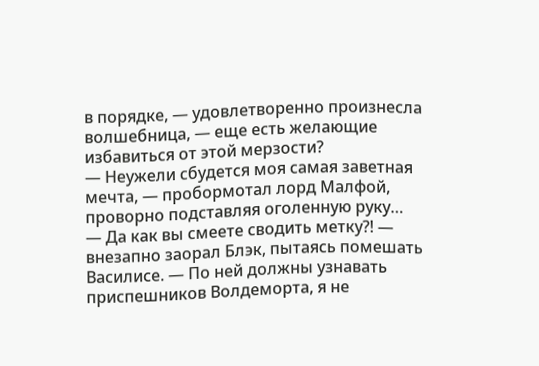в порядке, — удовлетворенно произнесла волшебница, — еще есть желающие избавиться от этой мерзости?
— Неужели сбудется моя самая заветная мечта, — пробормотал лорд Малфой, проворно подставляя оголенную руку…
— Да как вы смеете сводить метку?! — внезапно заорал Блэк, пытаясь помешать Василисе. — По ней должны узнавать приспешников Волдеморта, я не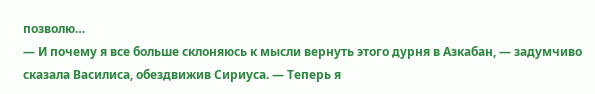позволю…
— И почему я все больше склоняюсь к мысли вернуть этого дурня в Азкабан, — задумчиво сказала Василиса, обездвижив Сириуса. — Теперь я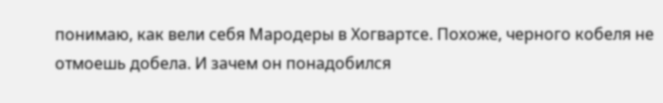понимаю, как вели себя Мародеры в Хогвартсе. Похоже, черного кобеля не отмоешь добела. И зачем он понадобился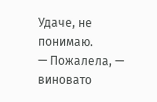Удаче, не понимаю.
— Пожалела, — виновато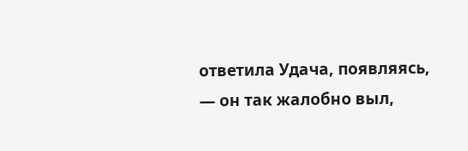ответила Удача, появляясь, — он так жалобно выл,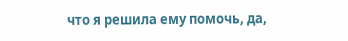что я решила ему помочь, да,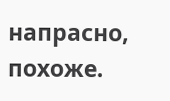напрасно, похоже.